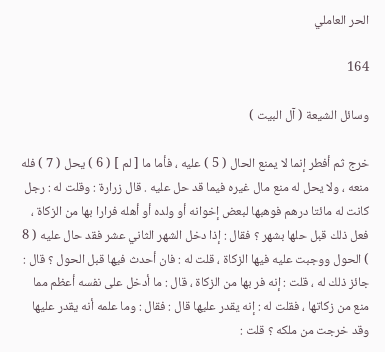الحر العاملي

164

وسائل الشيعة ( آل البيت )

خرج ثم أفطر إنما لا يمنع الحال ( 5 ) عليه ، فأما ما [ لم ] ( 6 ) يحل ( 7 ) فله منعه ، ولا يحل له منع مال غيره فيما قد حل عليه . قال زرارة : وقلت له : رجل كانت له مائتا درهم فوهبها لبعض إخوانه أو ولده أو أهله فرارا بها من الزكاة ، فعل ذلك قبل حلها بشهر ؟ فقال : إذا دخل الشهر الثاني عشر فقد حال عليه ( 8 ) الحول ووجبت عليه فيها الزكاة ، قلت له : فان أحدث فيها قبل الحول ؟ قال : جائز ذلك له ، قلت : إنه فر بها من الزكاة ، قال : ما أدخل على نفسه أعظم مما منع من زكاتها ، فقلت له : إنه يقدر عليها قال : فقال : وما علمه أنه يقدر عليها وقد خرجت من ملكه ؟ قلت :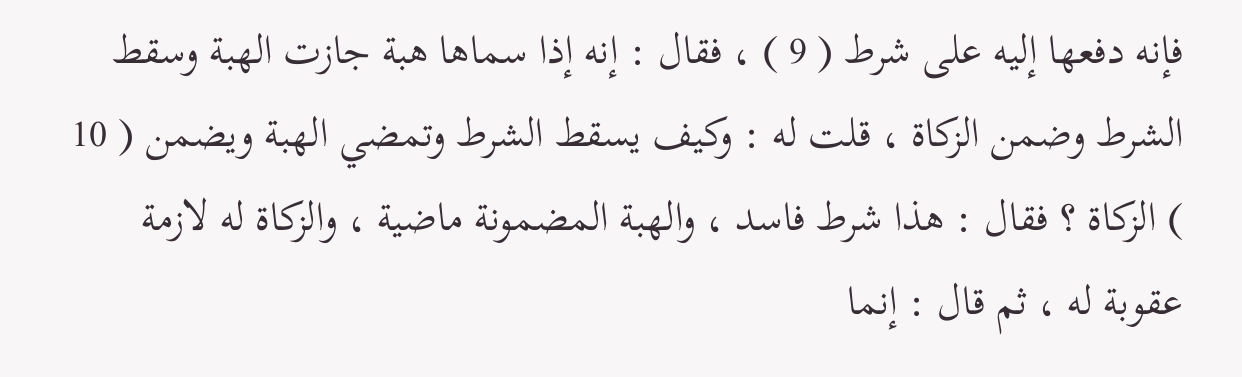فإنه دفعها إليه على شرط ( 9 ) ، فقال : إنه إذا سماها هبة جازت الهبة وسقط الشرط وضمن الزكاة ، قلت له : وكيف يسقط الشرط وتمضي الهبة ويضمن ( 10 ) الزكاة ؟ فقال : هذا شرط فاسد ، والهبة المضمونة ماضية ، والزكاة له لازمة عقوبة له ، ثم قال : إنما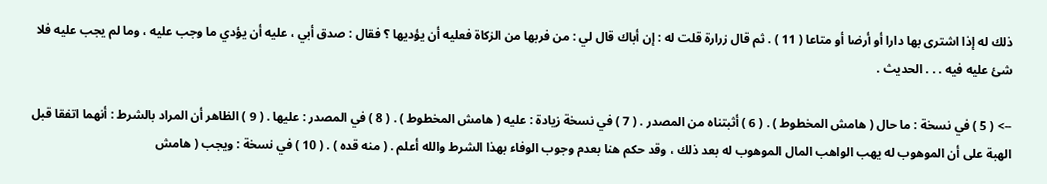ذلك له إذا اشترى بها دارا أو أرضا أو متاعا ( 11 ) . ثم قال زرارة قلت له : إن أباك قال لي : من فربها من الزكاة فعليه أن يؤديها ؟ فقال : صدق أبي ، عليه أن يؤدي ما وجب عليه ، وما لم يجب عليه فلا شئ عليه فيه . . . الحديث .

--> ( 5 ) في نسخة : ما حال ( هامش المخطوط ) . ( 6 ) أثبتناه من المصدر . ( 7 ) في نسخة زيادة : عليه ( هامش المخطوط ) . ( 8 ) في المصدر : عليها . ( 9 ) الظاهر أن المراد بالشرط : أنهما اتفقا قبل الهبة على أن الموهوب له يهب الواهب المال الموهوب له بعد ذلك ، وقد حكم هنا بعدم وجوب الوفاء بهذا الشرط والله أعلم . ( منه قده ) . ( 10 ) في نسخة : ويجب ( هامش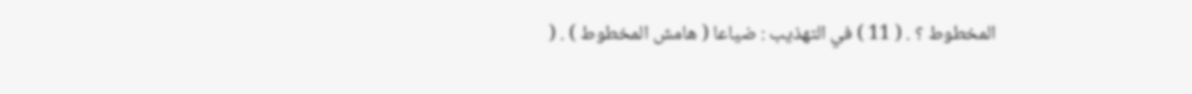المخطوط ؟ . ( 11 ) في التهذيب : ضياعا ( هامش المخطوط ) . (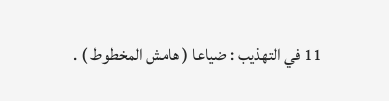11 في التهذيب : ضياعا ( هامش المخطوط ) .